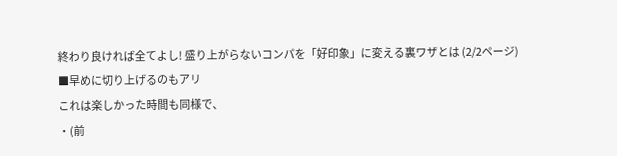終わり良ければ全てよし! 盛り上がらないコンパを「好印象」に変える裏ワザとは (2/2ページ)
■早めに切り上げるのもアリ
これは楽しかった時間も同様で、
・(前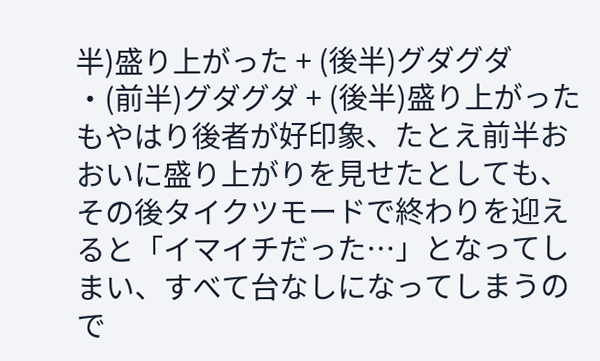半)盛り上がった + (後半)グダグダ
・(前半)グダグダ + (後半)盛り上がった
もやはり後者が好印象、たとえ前半おおいに盛り上がりを見せたとしても、その後タイクツモードで終わりを迎えると「イマイチだった…」となってしまい、すべて台なしになってしまうので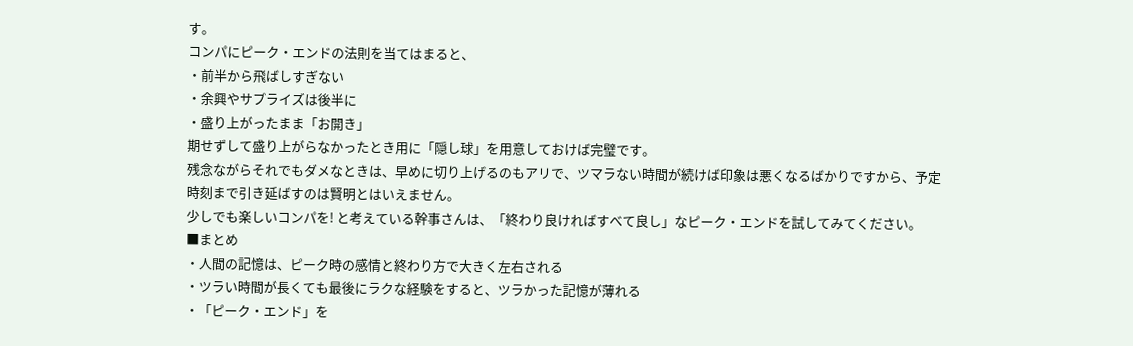す。
コンパにピーク・エンドの法則を当てはまると、
・前半から飛ばしすぎない
・余興やサプライズは後半に
・盛り上がったまま「お開き」
期せずして盛り上がらなかったとき用に「隠し球」を用意しておけば完璧です。
残念ながらそれでもダメなときは、早めに切り上げるのもアリで、ツマラない時間が続けば印象は悪くなるばかりですから、予定時刻まで引き延ばすのは賢明とはいえません。
少しでも楽しいコンパを! と考えている幹事さんは、「終わり良ければすべて良し」なピーク・エンドを試してみてください。
■まとめ
・人間の記憶は、ピーク時の感情と終わり方で大きく左右される
・ツラい時間が長くても最後にラクな経験をすると、ツラかった記憶が薄れる
・「ピーク・エンド」を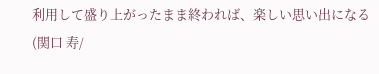利用して盛り上がったまま終われば、楽しい思い出になる
(関口 寿/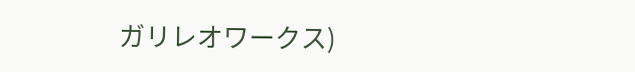ガリレオワークス)